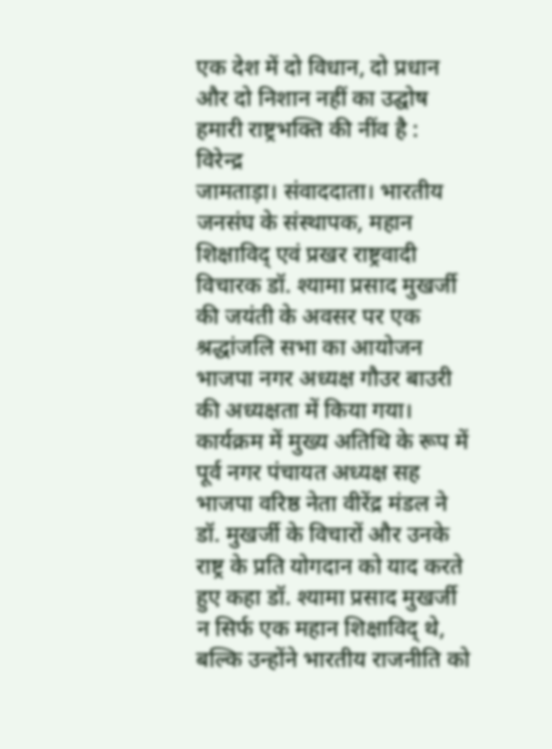एक देश में दो विधान, दो प्रधान और दो निशान नहीं का उद्घोष हमारी राष्ट्रभक्ति की नींव है : विरेन्द्र
जामताड़ा। संवाददाता। भारतीय जनसंघ के संस्थापक, महान शिक्षाविद् एवं प्रखर राष्ट्रवादी विचारक डॉ. श्यामा प्रसाद मुखर्जी की जयंती के अवसर पर एक श्रद्धांजलि सभा का आयोजन भाजपा नगर अध्यक्ष गौउर बाउरी की अध्यक्षता में किया गया। कार्यक्रम में मुख्य अतिथि के रूप में पूर्व नगर पंचायत अध्यक्ष सह भाजपा वरिष्ठ नेता वीरेंद्र मंडल ने डॉ. मुखर्जी के विचारों और उनके राष्ट्र के प्रति योगदान को याद करते हुए कहा डॉ. श्यामा प्रसाद मुखर्जी न सिर्फ एक महान शिक्षाविद् थे, बल्कि उन्होंने भारतीय राजनीति को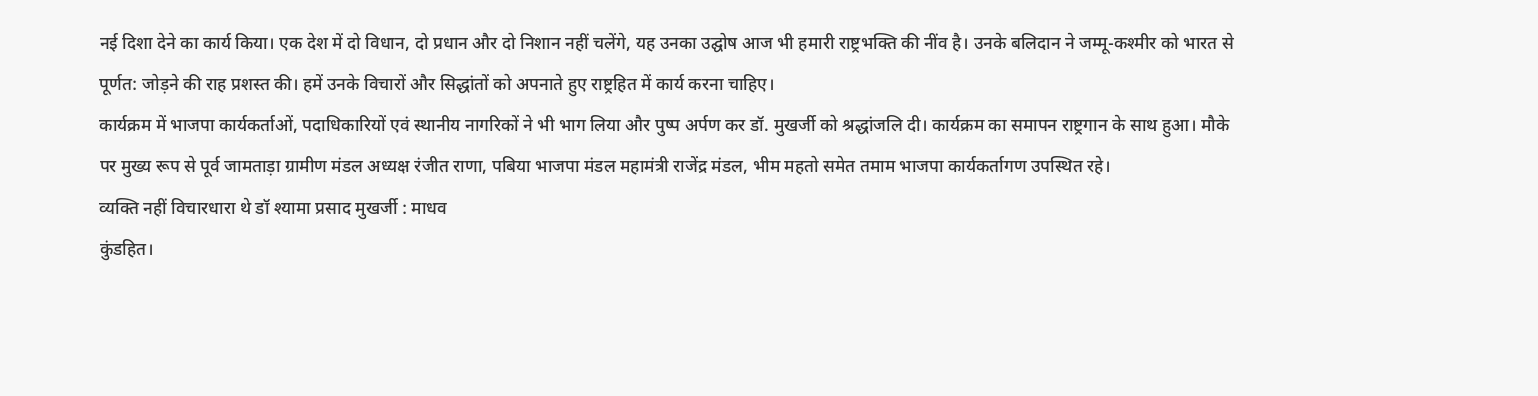नई दिशा देने का कार्य किया। एक देश में दो विधान, दो प्रधान और दो निशान नहीं चलेंगे, यह उनका उद्घोष आज भी हमारी राष्ट्रभक्ति की नींव है। उनके बलिदान ने जम्मू-कश्मीर को भारत से पूर्णत: जोड़ने की राह प्रशस्त की। हमें उनके विचारों और सिद्धांतों को अपनाते हुए राष्ट्रहित में कार्य करना चाहिए।
कार्यक्रम में भाजपा कार्यकर्ताओं, पदाधिकारियों एवं स्थानीय नागरिकों ने भी भाग लिया और पुष्प अर्पण कर डॉ. मुखर्जी को श्रद्धांजलि दी। कार्यक्रम का समापन राष्ट्रगान के साथ हुआ। मौके पर मुख्य रूप से पूर्व जामताड़ा ग्रामीण मंडल अध्यक्ष रंजीत राणा, पबिया भाजपा मंडल महामंत्री राजेंद्र मंडल, भीम महतो समेत तमाम भाजपा कार्यकर्तागण उपस्थित रहे।
व्यक्ति नहीं विचारधारा थे डॉ श्यामा प्रसाद मुखर्जी : माधव
कुंडहित।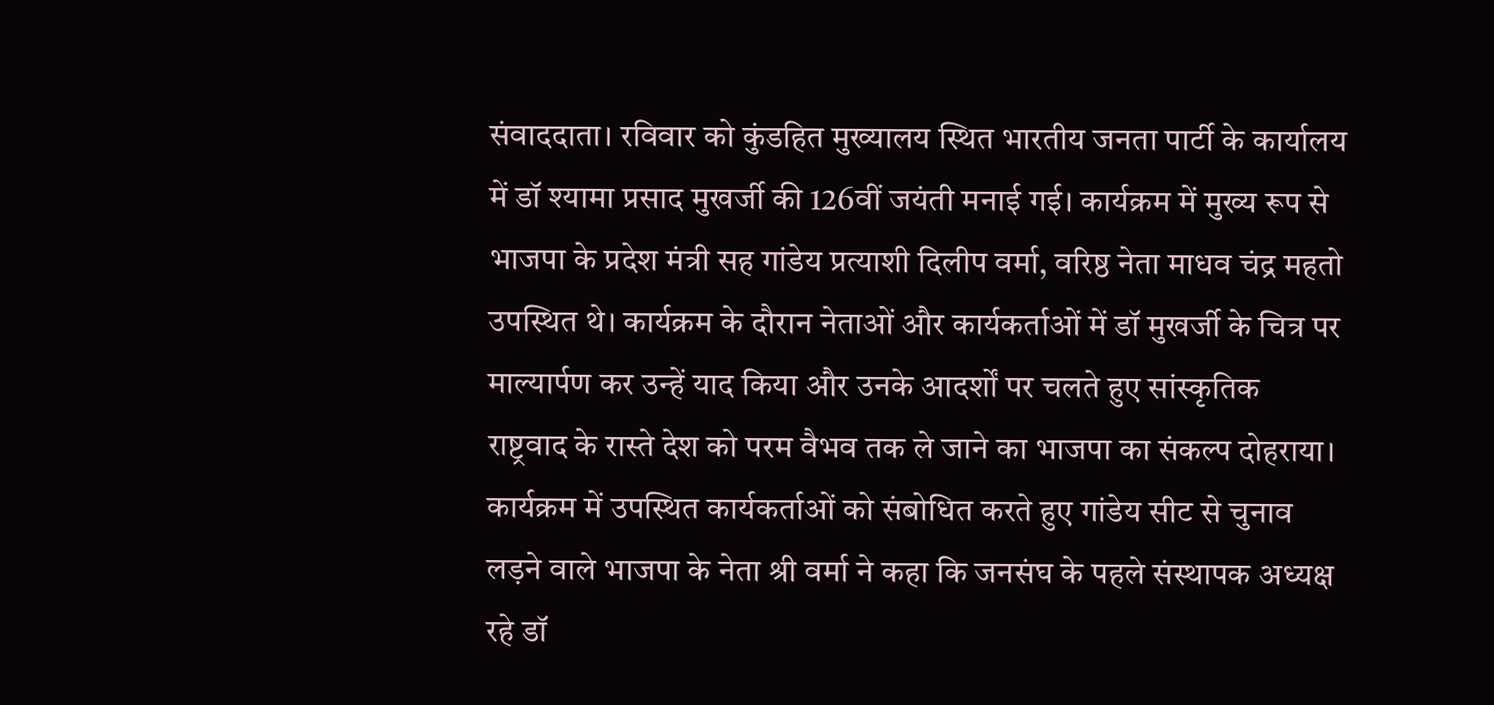संवाददाता। रविवार को कुंडहित मुख्यालय स्थित भारतीय जनता पार्टी के कार्यालय में डॉ श्यामा प्रसाद मुखर्जी की 126वीं जयंती मनाई गई। कार्यक्रम में मुख्य रूप से भाजपा के प्रदेश मंत्री सह गांडेय प्रत्याशी दिलीप वर्मा, वरिष्ठ नेता माधव चंद्र महतो उपस्थित थे। कार्यक्रम के दौरान नेताओं और कार्यकर्ताओं में डॉ मुखर्जी के चित्र पर माल्यार्पण कर उन्हें याद किया और उनके आदर्शों पर चलते हुए सांस्कृतिक राष्ट्रवाद के रास्ते देश को परम वैभव तक ले जाने का भाजपा का संकल्प दोहराया। कार्यक्रम में उपस्थित कार्यकर्ताओं को संबोधित करते हुए गांडेय सीट से चुनाव लड़ने वाले भाजपा के नेता श्री वर्मा ने कहा कि जनसंघ के पहले संस्थापक अध्यक्ष रहे डॉ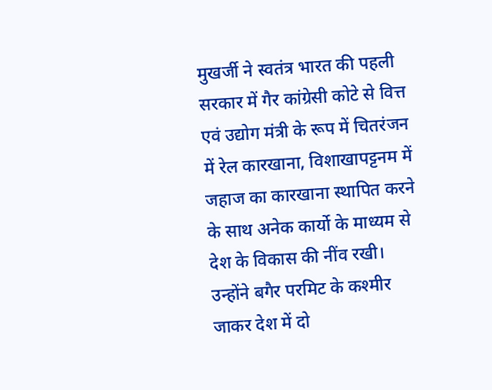मुखर्जी ने स्वतंत्र भारत की पहली सरकार में गैर कांग्रेसी कोटे से वित्त एवं उद्योग मंत्री के रूप में चितरंजन में रेल कारखाना, विशाखापट्टनम में जहाज का कारखाना स्थापित करने के साथ अनेक कार्यो के माध्यम से देश के विकास की नींव रखी। उन्होंने बगैर परमिट के कश्मीर जाकर देश में दो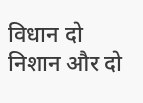विधान दो निशान और दो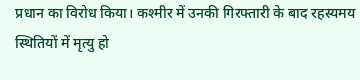प्रधान का विरोध किया। कश्मीर में उनकी गिरफ्तारी के बाद रहस्यमय स्थितियों में मृत्यु हो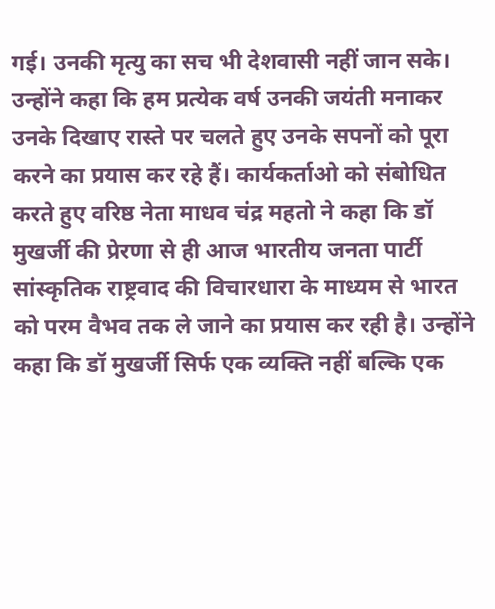गई। उनकी मृत्यु का सच भी देशवासी नहीं जान सके। उन्होंने कहा कि हम प्रत्येक वर्ष उनकी जयंती मनाकर उनके दिखाए रास्ते पर चलते हुए उनके सपनों को पूरा करने का प्रयास कर रहे हैं। कार्यकर्ताओ को संबोधित करते हुए वरिष्ठ नेता माधव चंद्र महतो ने कहा कि डॉ मुखर्जी की प्रेरणा से ही आज भारतीय जनता पार्टी सांस्कृतिक राष्ट्रवाद की विचारधारा के माध्यम से भारत को परम वैभव तक ले जाने का प्रयास कर रही है। उन्होंने कहा कि डॉ मुखर्जी सिर्फ एक व्यक्ति नहीं बल्कि एक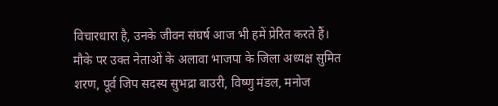विचारधारा है, उनके जीवन संघर्ष आज भी हमें प्रेरित करते हैं। मौके पर उक्त नेताओं के अलावा भाजपा के जिला अध्यक्ष सुमित शरण, पूर्व जिप सदस्य सुभद्रा बाउरी, विष्णु मंडल, मनोज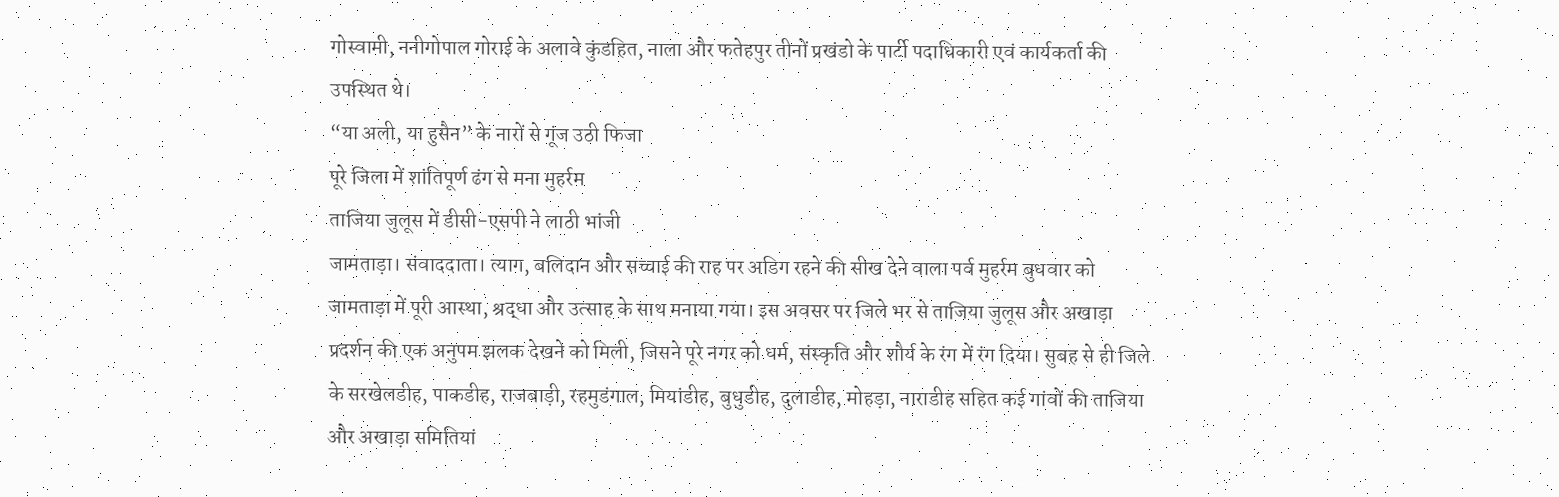गोस्वामी, ननीगोपाल गोराई के अलावे कुंडहित, नाला और फतेहपुर तीनों प्रखंडो के पार्टी पदाधिकारी एवं कार्यकर्ता की उपस्थित थे।
“या अली, या हुसैन” के नारों से गूंज उठी फिजा
पूरे जिला में शांतिपूर्ण ढंग से मना मुहर्रम
ताजिया जुलूस में डीसी-एसपी ने लाठी भांजी
जामताड़ा। संवाददाता। त्याग, बलिदान और सच्चाई की राह पर अडिग रहने की सीख देने वाला पर्व मुहर्रम बुधवार को जामताड़ा में पूरी आस्था, श्रद्धा और उत्साह के साथ मनाया गया। इस अवसर पर जिले भर से ताजिया जुलूस और अखाड़ा प्रदर्शन की एक अनुपम झलक देखने को मिली, जिसने पूरे नगर को धर्म, संस्कृति और शौर्य के रंग में रंग दिया। सुबह से ही जिले के सरखेलडीह, पाकडीह, राजबाड़ी, रहमुडंगाल, मियांडीह, बुधुडीह, दुलाडीह, मोहड़ा, नाराडीह सहित कई गांवों की ताजिया और अखाड़ा समितियां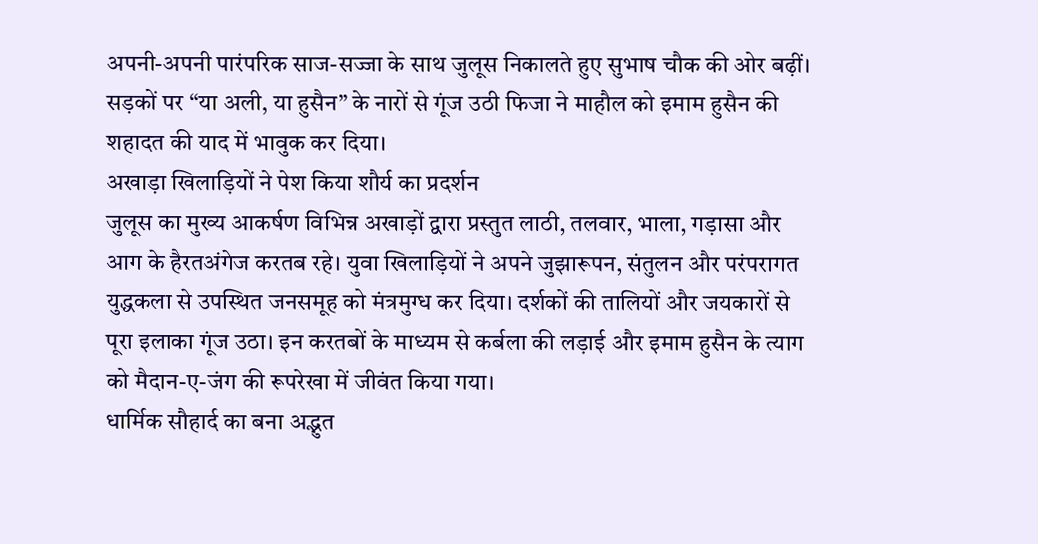अपनी-अपनी पारंपरिक साज-सज्जा के साथ जुलूस निकालते हुए सुभाष चौक की ओर बढ़ीं। सड़कों पर “या अली, या हुसैन” के नारों से गूंज उठी फिजा ने माहौल को इमाम हुसैन की शहादत की याद में भावुक कर दिया।
अखाड़ा खिलाड़ियों ने पेश किया शौर्य का प्रदर्शन
जुलूस का मुख्य आकर्षण विभिन्न अखाड़ों द्वारा प्रस्तुत लाठी, तलवार, भाला, गड़ासा और आग के हैरतअंगेज करतब रहे। युवा खिलाड़ियों ने अपने जुझारूपन, संतुलन और परंपरागत युद्धकला से उपस्थित जनसमूह को मंत्रमुग्ध कर दिया। दर्शकों की तालियों और जयकारों से पूरा इलाका गूंज उठा। इन करतबों के माध्यम से कर्बला की लड़ाई और इमाम हुसैन के त्याग को मैदान-ए-जंग की रूपरेखा में जीवंत किया गया।
धार्मिक सौहार्द का बना अद्भुत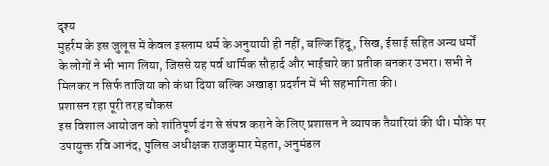दृश्य
मुहर्रम के इस जुलूस में केवल इस्लाम धर्म के अनुयायी ही नहीं, बल्कि हिंदू, सिख, ईसाई सहित अन्य धर्मों के लोगों ने भी भाग लिया, जिससे यह पर्व धार्मिक सौहार्द और भाईचारे का प्रतीक बनकर उभरा। सभी ने मिलकर न सिर्फ ताजिया को कंधा दिया बल्कि अखाड़ा प्रदर्शन में भी सहभागिता की।
प्रशासन रहा पूरी तरह चौकस
इस विशाल आयोजन को शांतिपूर्ण ढंग से संपन्न कराने के लिए प्रशासन ने व्यापक तैयारियां की थी। मौके पर उपायुक्त रवि आनंद, पुलिस अधीक्षक राजकुमार मेहता, अनुमंडल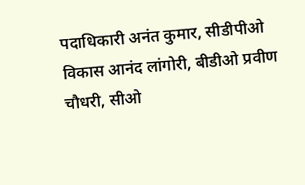पदाधिकारी अनंत कुमार, सीडीपीओ विकास आनंद लांगोरी, बीडीओ प्रवीण चौधरी, सीओ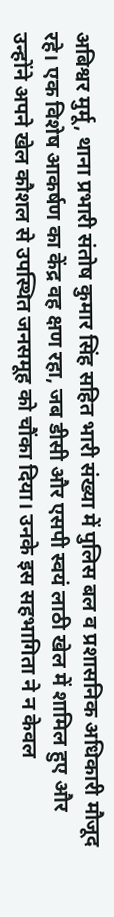अबिश्वर मुर्मू, थाना प्रभारी संतोष कुमार सिंह सहित भारी संख्या में पुलिस बल व प्रशासनिक अधिकारी मौजूद रहे। एक विशेष आकर्षण का केंद्र वह क्षण रहा, जब डीसी और एसपी स्वयं लाठी खेल में शामिल हुए और उन्होंने अपने खेल कौशल से उपस्थित जनसमूह को चौंका दिया। उनके इस सहभागिता ने न केवल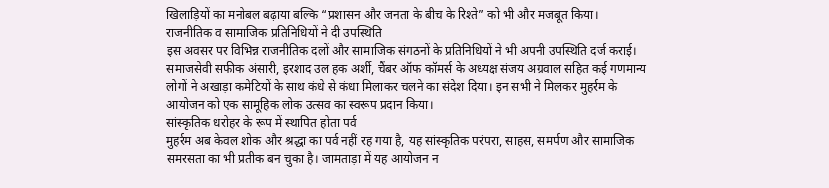खिलाड़ियों का मनोबल बढ़ाया बल्कि “प्रशासन और जनता के बीच के रिश्ते” को भी और मजबूत किया।
राजनीतिक व सामाजिक प्रतिनिधियों ने दी उपस्थिति
इस अवसर पर विभिन्न राजनीतिक दलों और सामाजिक संगठनों के प्रतिनिधियों ने भी अपनी उपस्थिति दर्ज कराई। समाजसेवी सफीक अंसारी, इरशाद उल हक अर्शी, चैंबर ऑफ कॉमर्स के अध्यक्ष संजय अग्रवाल सहित कई गणमान्य लोगों ने अखाड़ा कमेटियों के साथ कंधे से कंधा मिलाकर चलने का संदेश दिया। इन सभी ने मिलकर मुहर्रम के आयोजन को एक सामूहिक लोक उत्सव का स्वरूप प्रदान किया।
सांस्कृतिक धरोहर के रूप में स्थापित होता पर्व
मुहर्रम अब केवल शोक और श्रद्धा का पर्व नहीं रह गया है, यह सांस्कृतिक परंपरा, साहस, समर्पण और सामाजिक समरसता का भी प्रतीक बन चुका है। जामताड़ा में यह आयोजन न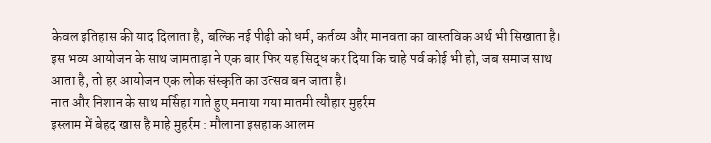केवल इतिहास की याद दिलाता है, बल्कि नई पीढ़ी को धर्म, कर्तव्य और मानवता का वास्तविक अर्थ भी सिखाता है। इस भव्य आयोजन के साथ जामताड़ा ने एक बार फिर यह सिद्ध कर दिया कि चाहे पर्व कोई भी हो, जब समाज साथ आता है, तो हर आयोजन एक लोक संस्कृति का उत्सव बन जाता है।
नात और निशान के साथ मर्सिहा गाते हुए मनाया गया मातमी त्यौहार मुहर्रम
इस्लाम में बेहद खास है माहे मुहर्रम : मौलाना इसहाक आलम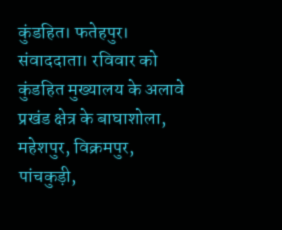कुंडहित। फतेहपुर। संवाददाता। रविवार को कुंडहित मुख्यालय के अलावे प्रखंड क्षेत्र के बाघाशोला, महेशपुर, विक्रमपुर, पांचकुड़ी,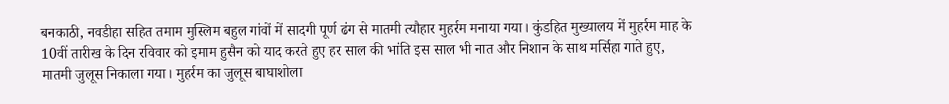बनकाठी, नवडीहा सहित तमाम मुस्लिम बहुल गांवों में सादगी पूर्ण ढंग से मातमी त्यौहार मुहर्रम मनाया गया। कुंडहित मुख्यालय में मुहर्रम माह के 10वीं तारीख के दिन रविवार को इमाम हुसैन को याद करते हुए हर साल की भांति इस साल भी नात और निशान के साथ मर्सिहा गाते हुए, मातमी जुलूस निकाला गया। मुहर्रम का जुलूस बाघाशोला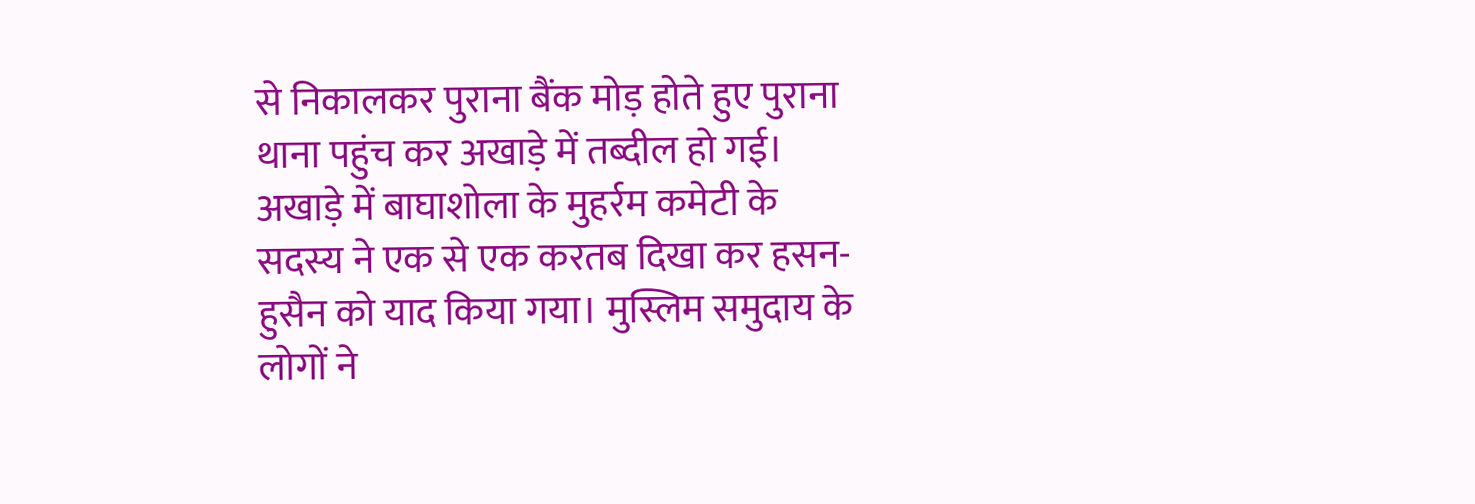से निकालकर पुराना बैंक मोड़ होते हुए पुराना थाना पहुंच कर अखाड़े में तब्दील हो गई। अखाड़े में बाघाशोला के मुहर्रम कमेटी के सदस्य ने एक से एक करतब दिखा कर हसन-हुसैन को याद किया गया। मुस्लिम समुदाय के लोगों ने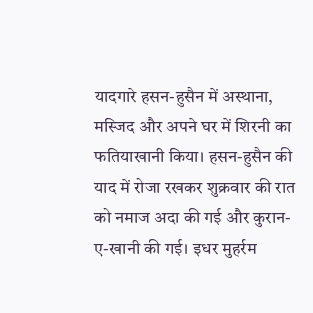यादगारे हसन-हुसैन में अस्थाना, मस्जिद और अपने घर में शिरनी का फतियाखानी किया। हसन-हुसैन की याद में रोजा रखकर शुक्रवार की रात को नमाज अदा की गई और कुरान-ए-खानी की गई। इधर मुहर्रम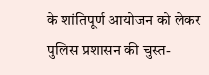के शांतिपूर्ण आयोजन को लेकर पुलिस प्रशासन की चुस्त-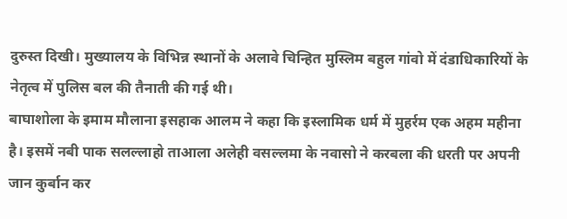दुरुस्त दिखी। मुख्यालय के विभिन्न स्थानों के अलावे चिन्हित मुस्लिम बहुल गांवो में दंडाधिकारियों के नेतृत्व में पुलिस बल की तैनाती की गई थी।
बाघाशोला के इमाम मौलाना इसहाक आलम ने कहा कि इस्लामिक धर्म में मुहर्रम एक अहम महीना है। इसमें नबी पाक सलल्लाहो ताआला अलेही वसल्लमा के नवासो ने करबला की धरती पर अपनी जान कुर्बान कर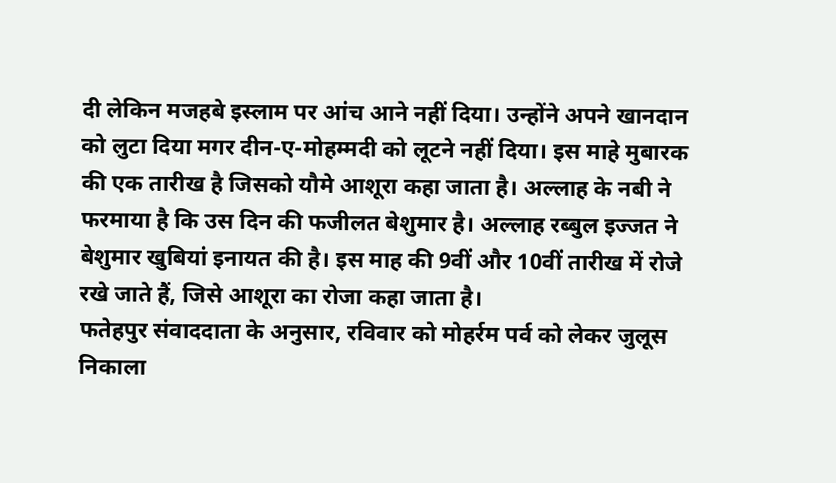दी लेकिन मजहबे इस्लाम पर आंच आने नहीं दिया। उन्होंने अपने खानदान को लुटा दिया मगर दीन-ए-मोहम्मदी को लूटने नहीं दिया। इस माहे मुबारक की एक तारीख है जिसको यौमे आशूरा कहा जाता है। अल्लाह के नबी ने फरमाया है कि उस दिन की फजीलत बेशुमार है। अल्लाह रब्बुल इज्जत ने बेशुमार खुबियां इनायत की है। इस माह की 9वीं और 10वीं तारीख में रोजे रखे जाते हैं, जिसे आशूरा का रोजा कहा जाता है।
फतेहपुर संवाददाता के अनुसार, रविवार को मोहर्रम पर्व को लेकर जुलूस निकाला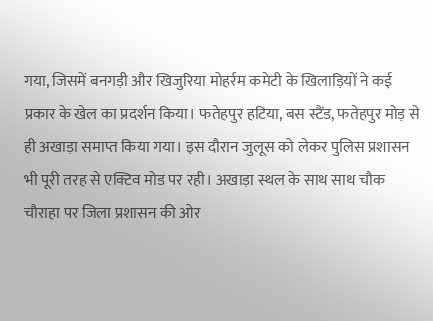गया, जिसमें बनगड़ी और खिजुरिया मोहर्रम कमेटी के खिलाड़ियों ने कई प्रकार के खेल का प्रदर्शन किया। फतेहपुर हटिया, बस स्टैंड, फतेहपुर मोड़ से ही अखाड़ा समाप्त किया गया। इस दौरान जुलूस को लेकर पुलिस प्रशासन भी पूरी तरह से एक्टिव मोड पर रही। अखाड़ा स्थल के साथ साथ चौक चौराहा पर जिला प्रशासन की ओर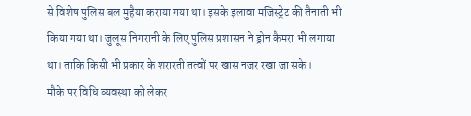से विशेष पुलिस बल मुहैया कराया गया था। इसके इलावा मजिस्ट्रेट की तैनाती भी किया गया था। जुलूस निगरानी के लिए पुलिस प्रशासन ने ड्रोन कैमरा भी लगाया था। ताकि किसी भी प्रकार के शरारती तत्वों पर खास नजर रखा जा सके।
मौके पर विधि व्यवस्था को लेकर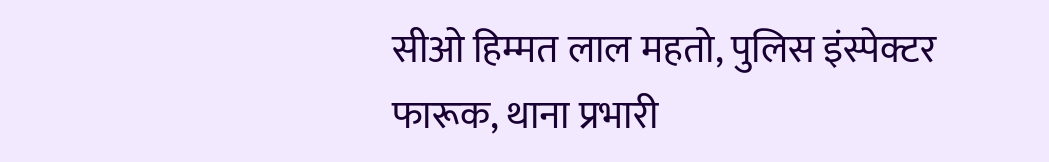सीओ हिम्मत लाल महतो, पुलिस इंस्पेक्टर फारूक, थाना प्रभारी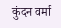कुंदन वर्मा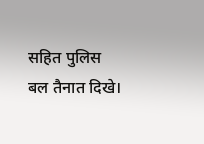सहित पुलिस बल तैनात दिखे।